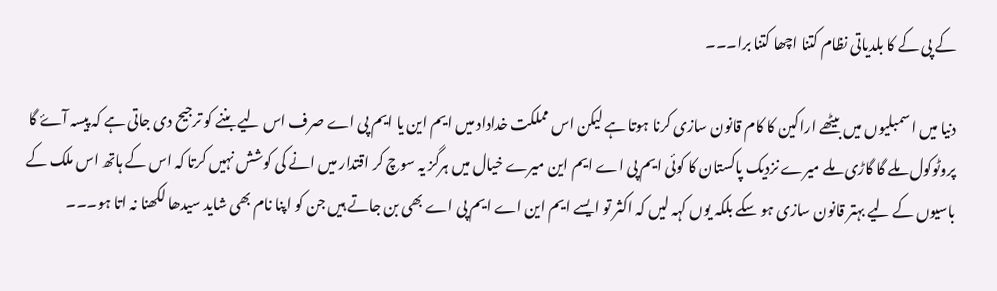کے پی کے کا بلدیاتی نظام کتنا اچھا کتنا برا۔۔۔

دنیا میں اسمبلیوں میں بیٹھے اراکین کا کام قانون سازی کرنا ہوتا ہے لیکن اس مملکت خداداد میں ایم این یا ایم پی اے صرف اس لیے بننے کو ترجیح دی جاتی ہے کہ پیسہ آۓ گا پروٹوکول ملے گا گاڑی ملے میرے نزدیک پاکستان کا کوئی ایم پی اے ایم این میرے خیال میں ہرگز یہ سوچ کر اقتدار میں انے کی کوشش نہیں کرتا کہ اس کے ہاتھ اس ملک کے باسیوں کے لیے بہتر قانون سازی ہو سکے بلکہ یوں کہہ لیں کہ اکثر تو ایسے ایم این اے ایم پی اے بھی بن جاتے ہیں جن کو اپنا نام بھی شاید سیدھا لکھنا نہ اتا ہو۔۔۔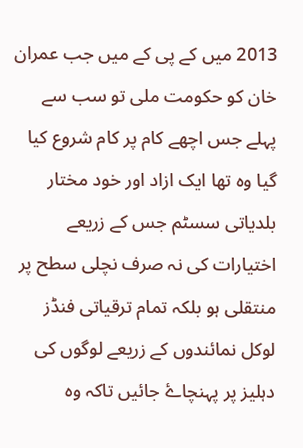2013 میں کے پی کے میں جب عمران خان کو حکومت ملی تو سب سے پہلے جس اچھے کام پر کام شروع کیا گیا وہ تھا ایک ازاد اور خود مختار بلدیاتی سسٹم جس کے زریعے اختیارات کی نہ صرف نچلی سطح پر منتقلی ہو بلکہ تمام ترقیاتی فنڈز لوکل نمائندوں کے زریعے لوگوں کی دہلیز پر پہنچاۓ جائیں تاکہ وہ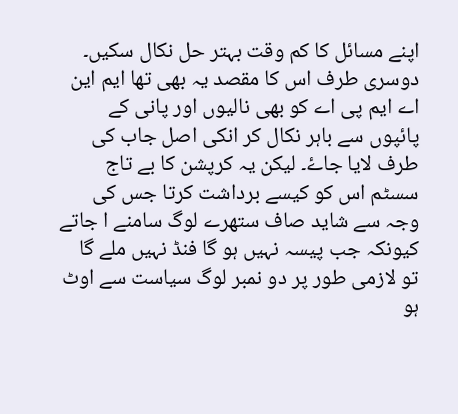اپنے مسائل کا کم وقت بہتر حل نکال سکیں۔ دوسری طرف اس کا مقصد یہ بھی تھا ایم این اے ایم پی اے کو بھی نالیوں اور پانی کے پائپوں سے باہر نکال کر انکی اصل جاب کی طرف لایا جاۓ۔ لیکن یہ کرپشن کا بے تاج سسٹم اس کو کیسے برداشت کرتا جس کی وجہ سے شاید صاف ستھرے لوگ سامنے ا جاتے کیونکہ جب پیسہ نہیں ہو گا فنڈ نہیں ملے گا تو لازمی طور پر دو نمبر لوگ سیاست سے اوٹ ہو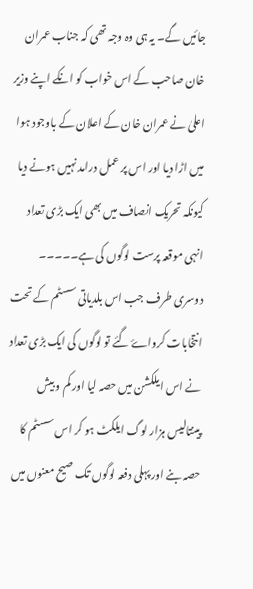جائیں گے۔ یہ ہی وہ وجہ تھی کہ جناب عمران خان صاحب کے اس خواب کو انکے اپنے وزیر اعلیٰ نے عمران خان کے اعلان کے باوجود ہوا میں اڑا دیا اور اس پر عمل درامد نہیں ہونے دیا کیونکہ تحریک انصاف میں بھی ایک بڑی تعداد انہی موقعہ پرست لوگوں کی ہے۔۔۔۔۔
دوسری طرف جب اس بلدیاتی سسٹم کے تحت انتخابات کرواۓ گئے تو لوگوں کی ایک بڑی تعداد نے اس ایلکشن میں حصہ لیا اور کم و بیش پینتالیس ہزار لوگ ایلکٹ ہو کر اس سسٹم کا حصہ بنے اور پہلی دفعہ لوگوں تک صیح معنوں میں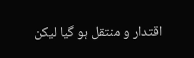اقتدار و منتقل ہو گیا لیکن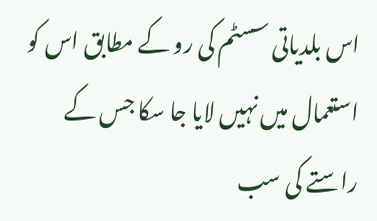اس بلدیاتی سسٹم کی رو کے مطابق اس کو استعمال میں نہیں لایا جا سکا جس کے راستے کی سب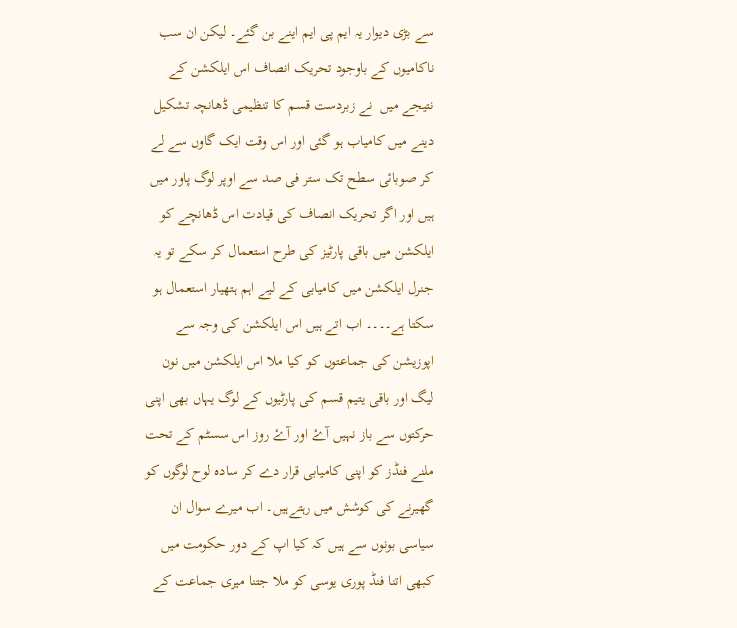سے بڑی دیوار یہ ایم پی ایم اینے بن گئے۔ لیکن ان سب ناکامیوں کے باوجود تحریک انصاف اس ایلکشن کے نتیجے میں  نے زبردست قسم کا تنظیمی ڈھانچہ تشکیل دینے میں کامیاب ہو گئی اور اس وقت ایک گاوں سے لے کر صوبائی سطح تک ستر فی صد سے اوپر لوگ پاور میں ہیں اور اگر تحریک انصاف کی قیادت اس ڈھانچے کو ایلکشن میں باقی پارٹیز کی طرح استعمال کر سکے تو یہ جنرل ایلکشن میں کامیابی کے لیے اہم ہتھیار استعمال ہو سکتا ہے۔۔۔۔ اب اتے ہیں اس ایلکشن کی وجہ سے اپوزیشن کی جماعتوں کو کیا ملا اس ایلکشن میں نون لیگ اور باقی یتیم قسم کی پارٹیوں کے لوگ یہاں بھی اپنی حرکتوں سے باز نہیں آۓ اور آۓ روز اس سسٹم کے تحت ملنے فنڈز کو اپنی کامیابی قرار دے کر سادہ لوح لوگوں کو گھیرنے کی کوشش میں رہتےہیں۔ اب میرے سوال ان سیاسی بونوں سے ہیں کہ کیا اپ کے دور حکومت میں کبھی اتنا فنڈ پوری یوسی کو ملا جتنا میری جماعت کے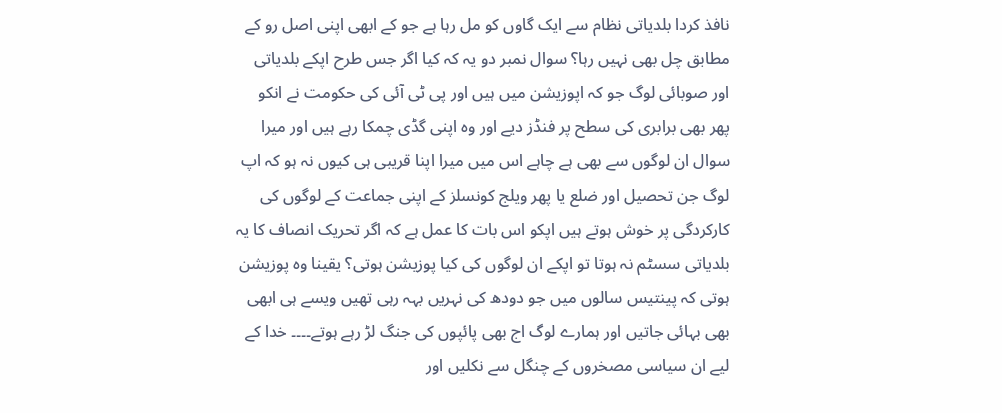نافذ کردا بلدیاتی نظام سے ایک گاوں کو مل رہا ہے جو کے ابھی اپنی اصل رو کے مطابق چل بھی نہیں رہا؟ سوال نمبر دو یہ کہ کیا اگر جس طرح اپکے بلدیاتی اور صوبائی لوگ جو کہ اپوزیشن میں ہیں اور پی ٹی آئی کی حکومت نے انکو پھر بھی برابری کی سطح پر فنڈز دیے اور وہ اپنی گڈی چمکا رہے ہیں اور میرا سوال ان لوگوں سے بھی ہے چاہے اس میں میرا اپنا قریبی ہی کیوں نہ ہو کہ اپ لوگ جن تحصیل اور ضلع یا پھر ویلج کونسلز کے اپنی جماعت کے لوگوں کی کارکردگی پر خوش ہوتے ہیں اپکو اس بات کا عمل ہے کہ اگر تحریک انصاف کا یہ بلدیاتی سسٹم نہ ہوتا تو اپکے ان لوگوں کی کیا پوزیشن ہوتی؟ یقینا وہ پوزیشن ہوتی کہ پینتیس سالوں میں جو دودھ کی نہریں بہہ رہی تھیں ویسے ہی ابھی بھی بہائی جاتیں اور ہمارے لوگ اج بھی پائپوں کی جنگ لڑ رہے ہوتے۔۔۔۔ خدا کے لیے ان سیاسی مصخروں کے چنگل سے نکلیں اور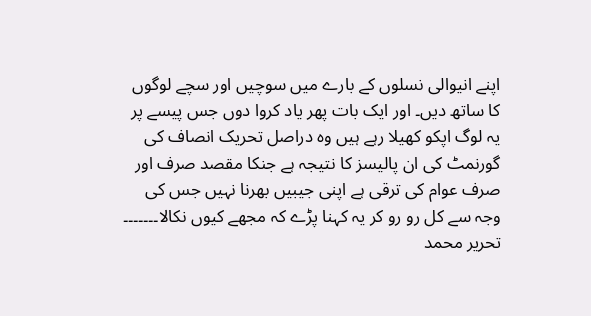اپنے انیوالی نسلوں کے بارے میں سوچیں اور سچے لوگوں کا ساتھ دیں۔ اور ایک بات پھر یاد کروا دوں جس پیسے پر یہ لوگ اپکو کھیلا رہے ہیں وہ دراصل تحریک انصاف کی گورنمٹ کی ان پالیسز کا نتیجہ ہے جنکا مقصد صرف اور صرف عوام کی ترقی ہے اپنی جیبیں بھرنا نہیں جس کی وجہ سے کل رو رو کر یہ کہنا پڑے کہ مجھے کیوں نکالا۔۔۔۔۔۔۔
تحریر محمد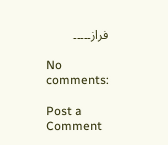فراز۔۔۔۔۔

No comments:

Post a Comment